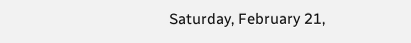Saturday, February 21,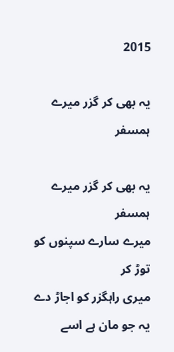2015

یہ بھی کر گزر میرے ہمسفر

یہ بھی کر گزر میرے ہمسفر
میرے سارے سپنوں کو توڑ کر
میری راہگزر کو اجاڑ دے
یہ جو مان ہے اسے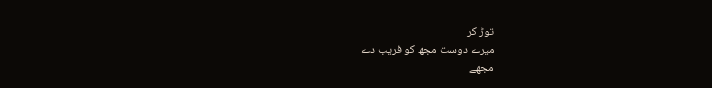توڑ کر
میرے دوست مجھ کو فریب دے
مجھے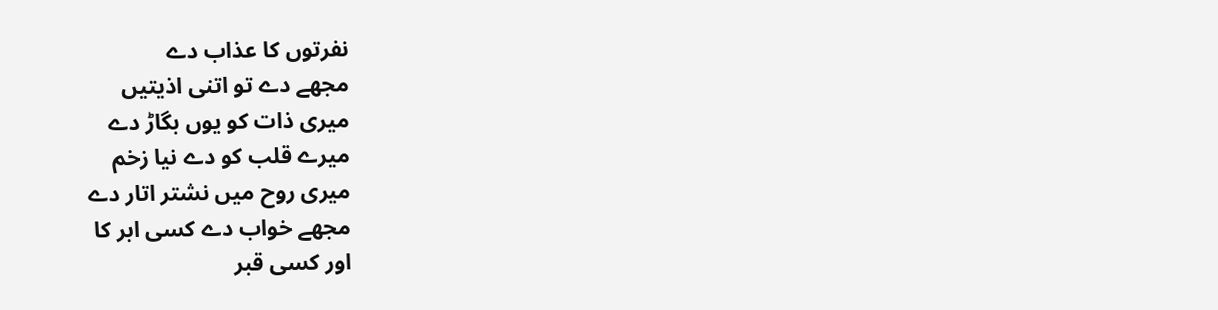نفرتوں کا عذاب دے
مجھے دے تو اتنی اذیتیں
میری ذات کو یوں بگاڑ دے
میرے قلب کو دے نیا زخم
میری روح میں نشتر اتار دے
مجھے خواب دے کسی ابر کا
اور کسی قبر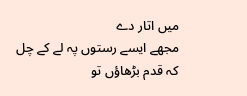میں اتار دے
مجھے ایسے رستوں پہ لے کے چل
کہ قدم بڑھاؤں تو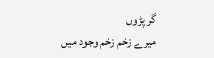گر پڑوں
میرے زخم زخم وجود میں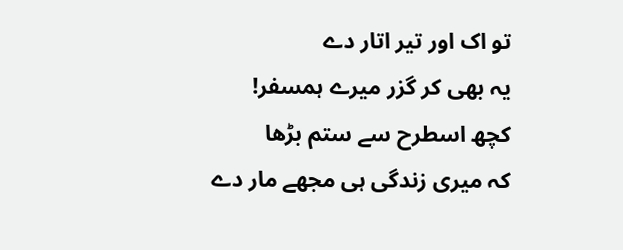تو اک اور تیر اتار دے
یہ بھی کر گزر میرے ہمسفر!
کچھ اسطرح سے ستم بڑھا
کہ میری زندگی ہی مجھے مار دے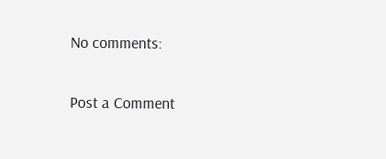No comments:

Post a Comment